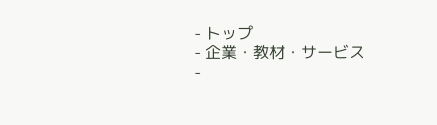- トップ
- 企業・教材・サービス
-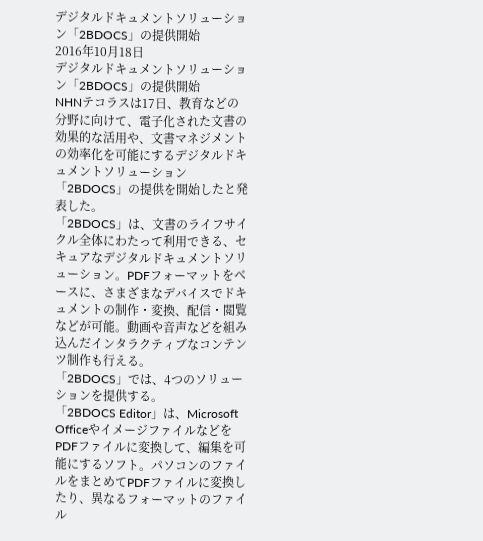デジタルドキュメントソリューション「2BDOCS」の提供開始
2016年10月18日
デジタルドキュメントソリューション「2BDOCS」の提供開始
NHNテコラスは17日、教育などの分野に向けて、電子化された文書の効果的な活用や、文書マネジメントの効率化を可能にするデジタルドキュメントソリューション「2BDOCS」の提供を開始したと発表した。
「2BDOCS」は、文書のライフサイクル全体にわたって利用できる、セキュアなデジタルドキュメントソリューション。PDFフォーマットをベースに、さまざまなデバイスでドキュメントの制作・変換、配信・閲覧などが可能。動画や音声などを組み込んだインタラクティブなコンテンツ制作も行える。
「2BDOCS」では、4つのソリューションを提供する。
「2BDOCS Editor」は、Microsoft OfficeやイメージファイルなどをPDFファイルに変換して、編集を可能にするソフト。パソコンのファイルをまとめてPDFファイルに変換したり、異なるフォーマットのファイル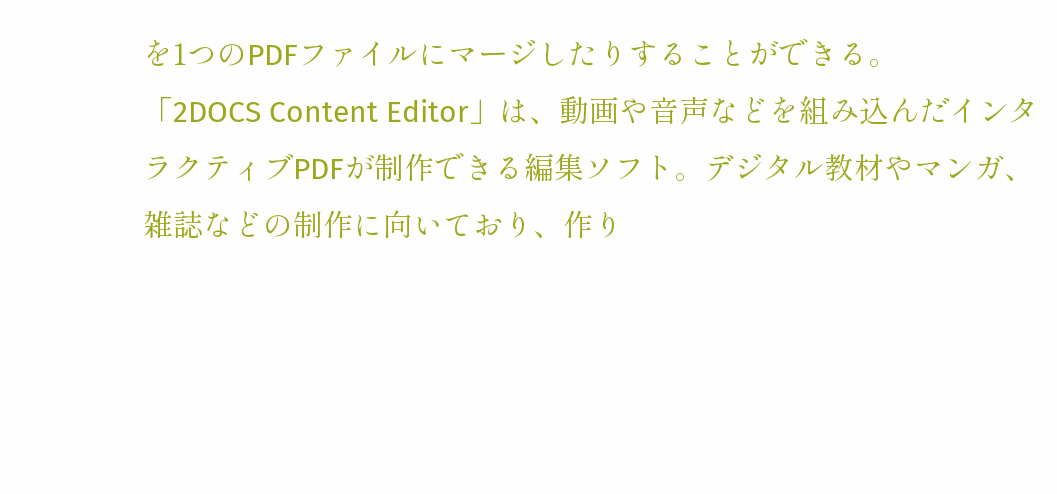を1つのPDFファイルにマージしたりすることができる。
「2DOCS Content Editor」は、動画や音声などを組み込んだインタラクティブPDFが制作できる編集ソフト。デジタル教材やマンガ、雑誌などの制作に向いており、作り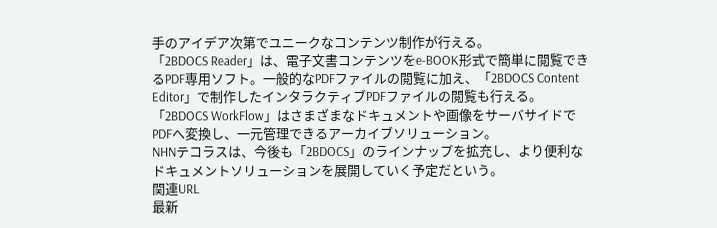手のアイデア次第でユニークなコンテンツ制作が行える。
「2BDOCS Reader」は、電子文書コンテンツをe-BOOK形式で簡単に閲覧できるPDF専用ソフト。一般的なPDFファイルの閲覧に加え、「2BDOCS Content Editor」で制作したインタラクティブPDFファイルの閲覧も行える。
「2BDOCS WorkFlow」はさまざまなドキュメントや画像をサーバサイドでPDFへ変換し、一元管理できるアーカイブソリューション。
NHNテコラスは、今後も「2BDOCS」のラインナップを拡充し、より便利なドキュメントソリューションを展開していく予定だという。
関連URL
最新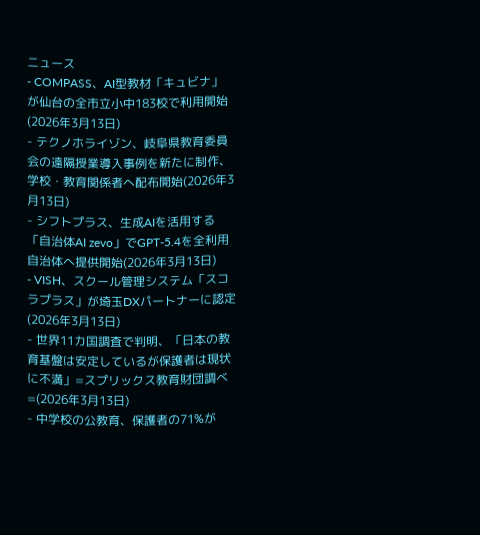ニュース
- COMPASS、AI型教材「キュビナ」が仙台の全市立小中183校で利用開始(2026年3月13日)
- テクノホライゾン、岐阜県教育委員会の遠隔授業導入事例を新たに制作、学校・教育関係者へ配布開始(2026年3月13日)
- シフトプラス、生成AIを活用する「自治体AI zevo」でGPT-5.4を全利用自治体へ提供開始(2026年3月13日)
- VISH、スクール管理システム「スコラプラス」が埼玉DXパートナーに認定(2026年3月13日)
- 世界11カ国調査で判明、「日本の教育基盤は安定しているが保護者は現状に不満」=スプリックス教育財団調べ=(2026年3月13日)
- 中学校の公教育、保護者の71%が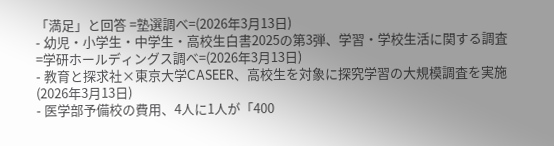「満足」と回答 =塾選調べ=(2026年3月13日)
- 幼児・小学生・中学生・高校生白書2025の第3弾、学習・学校生活に関する調査 =学研ホールディングス調べ=(2026年3月13日)
- 教育と探求社×東京大学CASEER、高校生を対象に探究学習の大規模調査を実施(2026年3月13日)
- 医学部予備校の費用、4人に1人が「400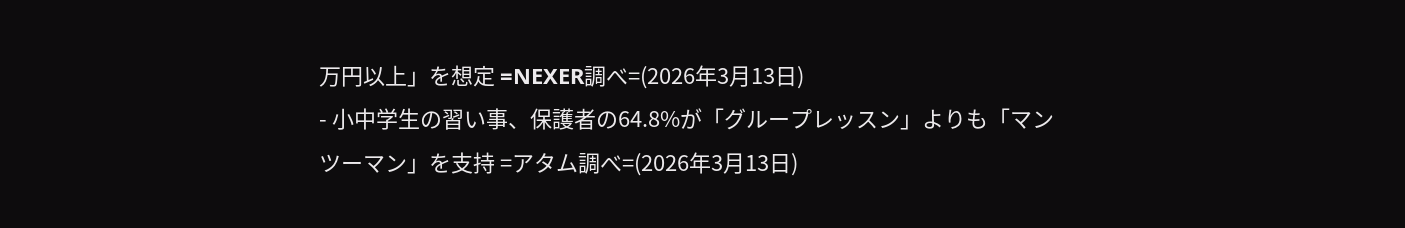万円以上」を想定 =NEXER調べ=(2026年3月13日)
- 小中学生の習い事、保護者の64.8%が「グループレッスン」よりも「マンツーマン」を支持 =アタム調べ=(2026年3月13日)